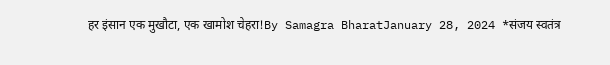हर इंसान एक मुखौटा, एक खामोश चेहरा!By Samagra BharatJanuary 28, 2024 *संजय स्वतंत्र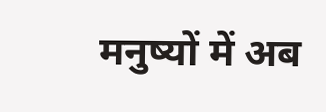मनुष्यों में अब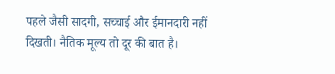पहले जैसी सादगी, सच्चाई और ईमानदारी नहीं दिखती। नैतिक मूल्य तो दूर की बात है।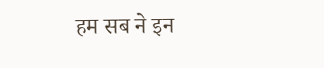हम सब ने इन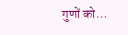गुणों को…